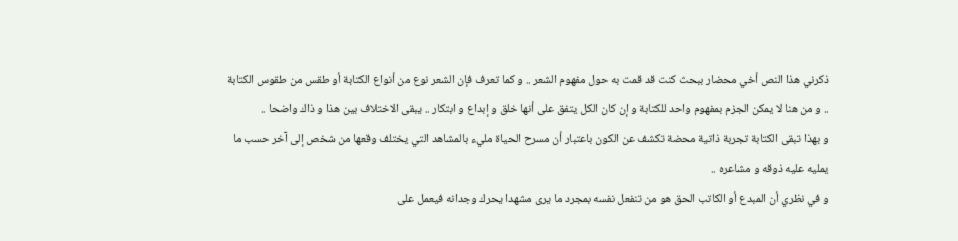ذكرني هذا النص أخي محضار ببحث كنت قد قمت به حول مفهوم الشعر .. و كما تعرف فإن الشعر نوع من أنواع الكتابة أو طقس من طقوس الكتابة .. و من هنا لا يمكن الجزم بمفهوم واحد للكتابة و إن كان الكل يتفق على أنها خلق و إبداع و ابتكار .. يبقى الاختلاف بين هذا و ذاك واضحا ..
و بهذا تبقى الكتابة تجربة ذاتية محضة تكشف عن الكون باعتبار أن مسرح الحياة مليء بالمشاهد التي يختلف وقعها من شخص إلى آخر حسب ما يمليه عليه ذوقه و مشاعره ..
و في نظري أن المبدع أو الكاتب الحق هو من تنفعل نفسه بمجرد ما يرى مشهدا يحرك وجدانه فيعمل على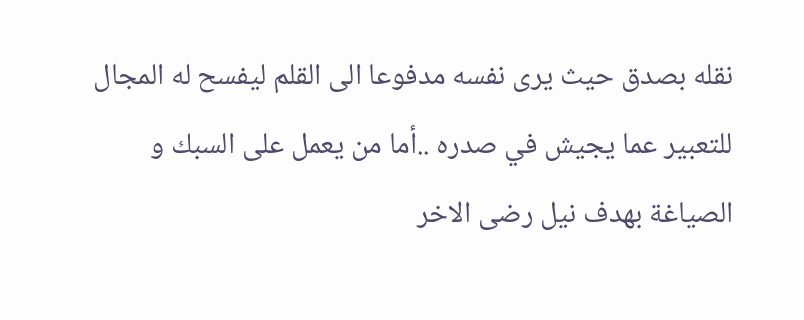نقله بصدق حيث يرى نفسه مدفوعا الى القلم ليفسح له المجال للتعبير عما يجيش في صدره ..أما من يعمل على السبك و الصياغة بهدف نيل رضى الاخر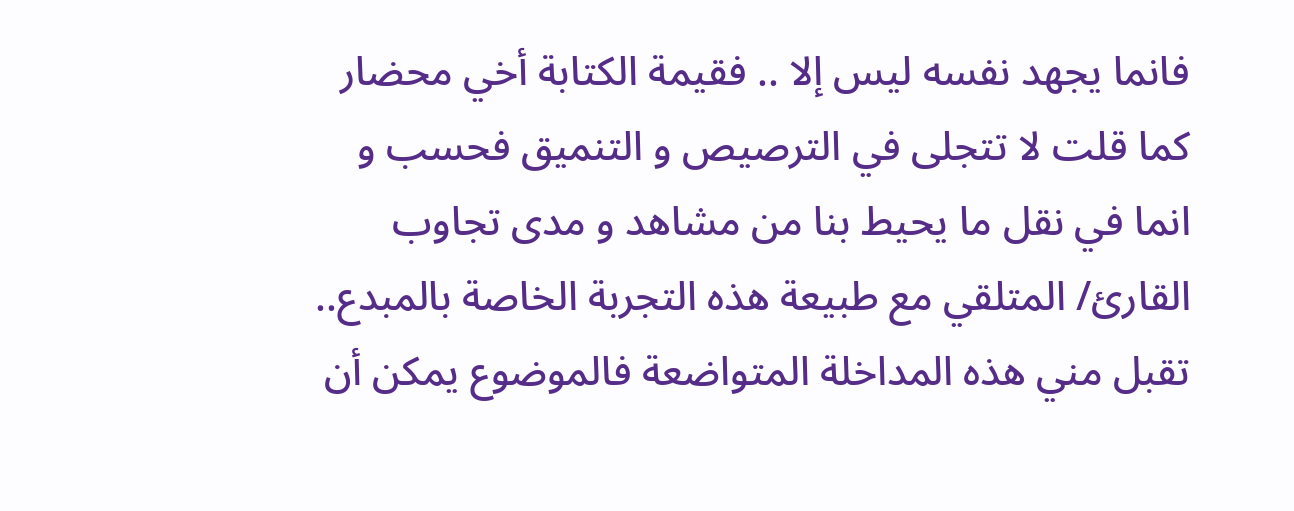فانما يجهد نفسه ليس إلا .. فقيمة الكتابة أخي محضار كما قلت لا تتجلى في الترصيص و التنميق فحسب و انما في نقل ما يحيط بنا من مشاهد و مدى تجاوب القارئ/ المتلقي مع طبيعة هذه التجربة الخاصة بالمبدع..
تقبل مني هذه المداخلة المتواضعة فالموضوع يمكن أن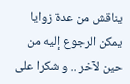يناقش من عدة زوايا يمكن الرجوع إليه من حين لآخر .. و شكرا على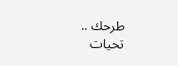طرحك ..
تحيات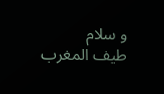و سلام
طيف المغرب